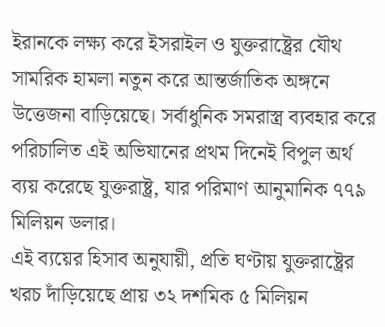ইরানকে লক্ষ্য করে ইসরাইল ও যুক্তরাষ্ট্রের যৌথ সামরিক হামলা নতুন করে আন্তর্জাতিক অঙ্গনে উত্তেজনা বাড়িয়েছে। সর্বাধুনিক সমরাস্ত্র ব্যবহার করে পরিচালিত এই অভিযানের প্রথম দিনেই বিপুল অর্থ ব্যয় করেছে যুক্তরাষ্ট্র, যার পরিমাণ আনুমানিক ৭৭৯ মিলিয়ন ডলার।
এই ব্যয়ের হিসাব অনুযায়ী, প্রতি ঘণ্টায় যুক্তরাষ্ট্রের খরচ দাঁড়িয়েছে প্রায় ৩২ দশমিক ৫ মিলিয়ন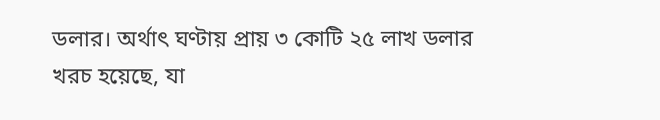ডলার। অর্থাৎ ঘণ্টায় প্রায় ৩ কোটি ২৫ লাখ ডলার খরচ হয়েছে, যা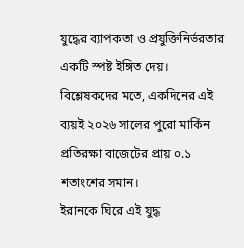যুদ্ধের ব্যাপকতা ও প্রযুক্তিনির্ভরতার একটি স্পষ্ট ইঙ্গিত দেয়। বিশ্লেষকদের মতে, একদিনের এই ব্যয়ই ২০২৬ সালের পুরো মার্কিন প্রতিরক্ষা বাজেটের প্রায় ০.১ শতাংশের সমান।
ইরানকে ঘিরে এই যুদ্ধ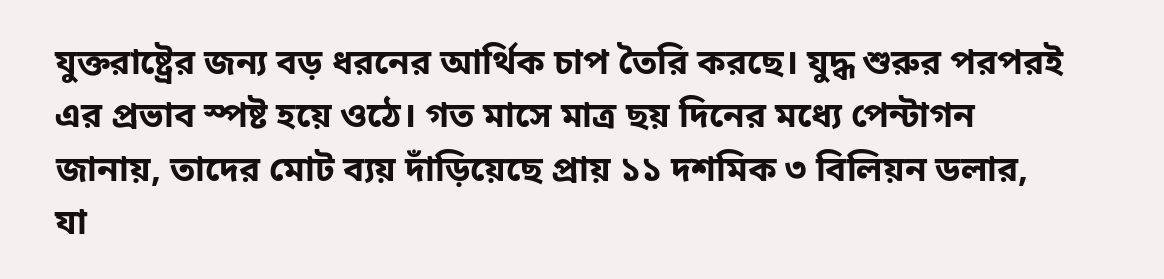যুক্তরাষ্ট্রের জন্য বড় ধরনের আর্থিক চাপ তৈরি করছে। যুদ্ধ শুরুর পরপরই এর প্রভাব স্পষ্ট হয়ে ওঠে। গত মাসে মাত্র ছয় দিনের মধ্যে পেন্টাগন জানায়, তাদের মোট ব্যয় দাঁড়িয়েছে প্রায় ১১ দশমিক ৩ বিলিয়ন ডলার, যা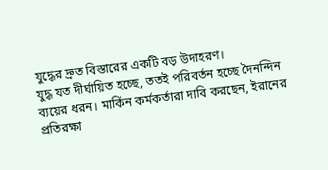যুদ্ধের দ্রুত বিস্তারের একটি বড় উদাহরণ।
যুদ্ধ যত দীর্ঘায়িত হচ্ছে, ততই পরিবর্তন হচ্ছে দৈনন্দিন ব্যয়ের ধরন। মার্কিন কর্মকর্তারা দাবি করছেন, ইরানের প্রতিরক্ষা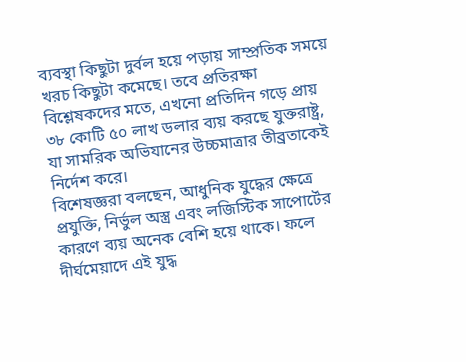ব্যবস্থা কিছুটা দুর্বল হয়ে পড়ায় সাম্প্রতিক সময়ে খরচ কিছুটা কমেছে। তবে প্রতিরক্ষা বিশ্লেষকদের মতে, এখনো প্রতিদিন গড়ে প্রায় ৩৮ কোটি ৫০ লাখ ডলার ব্যয় করছে যুক্তরাষ্ট্র, যা সামরিক অভিযানের উচ্চমাত্রার তীব্রতাকেই নির্দেশ করে।
বিশেষজ্ঞরা বলছেন, আধুনিক যুদ্ধের ক্ষেত্রে প্রযুক্তি, নির্ভুল অস্ত্র এবং লজিস্টিক সাপোর্টের কারণে ব্যয় অনেক বেশি হয়ে থাকে। ফলে দীর্ঘমেয়াদে এই যুদ্ধ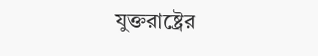যুক্তরাষ্ট্রের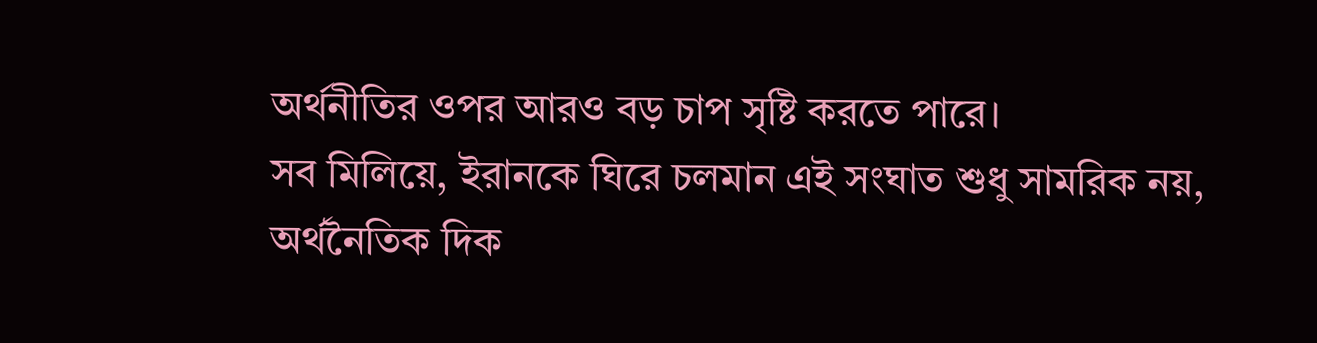অর্থনীতির ওপর আরও বড় চাপ সৃষ্টি করতে পারে।
সব মিলিয়ে, ইরানকে ঘিরে চলমান এই সংঘাত শুধু সামরিক নয়, অর্থনৈতিক দিক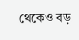থেকেও বড়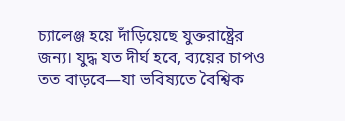চ্যালেঞ্জ হয়ে দাঁড়িয়েছে যুক্তরাষ্ট্রের জন্য। যুদ্ধ যত দীর্ঘ হবে, ব্যয়ের চাপও তত বাড়বে—যা ভবিষ্যতে বৈশ্বিক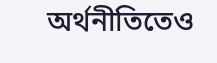অর্থনীতিতেও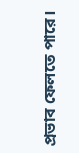প্রভাব ফেলতে পারে।